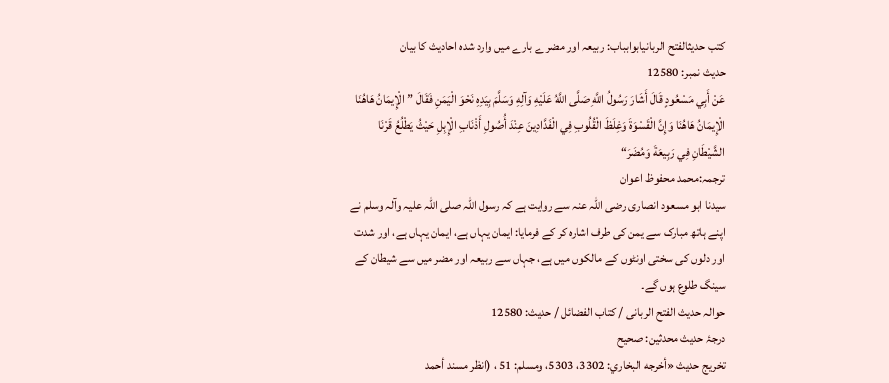کتب حدیثالفتح الربانیابوابباب: ربیعہ اور مضر ے بارے میں وارد شدہ احادیث کا بیان
حدیث نمبر: 12580
عَنْ أَبِي مَسْعُودٍ قَالَ أَشَارَ رَسُولُ اللَّهِ صَلَّى اللَّهُ عَلَيْهِ وَآلِهِ وَسَلَّمَ بِيَدِهِ نَحْوَ الْيَمَنِ فَقَالَ ”الْإِيمَانُ هَاهُنَا الْإِيمَانُ هَاهُنَا وَإِنَّ الْقَسْوَةَ وَغِلَظَ الْقُلُوبِ فِي الْفَدَّادِينَ عِنْدَ أُصُولِ أَذْنَابِ الْإِبِلِ حَيْثُ يَطْلُعُ قَرْنَا الشَّيْطَانِ فِي رَبِيعَةَ وَمُضَرَ“
ترجمہ:محمد محفوظ اعوان
سیدنا ابو مسعود انصاری رضی اللہ عنہ سے روایت ہے کہ رسول اللہ صلی اللہ علیہ وآلہ وسلم نے اپنے ہاتھ مبارک سے یمن کی طرف اشارہ کر کے فرمایا: ایمان یہاں ہے، ایمان یہاں ہے، اور شدت اور دلوں کی سختی اونٹوں کے مالکوں میں ہے، جہاں سے ربیعہ اور مضر میں سے شیطان کے سینگ طلوع ہوں گے۔
حوالہ حدیث الفتح الربانی / كتاب الفضائل / حدیث: 12580
درجۂ حدیث محدثین: صحیح
تخریج حدیث «أخرجه البخاري: 3302، 5303، ومسلم: 51 ، (انظر مسند أحمد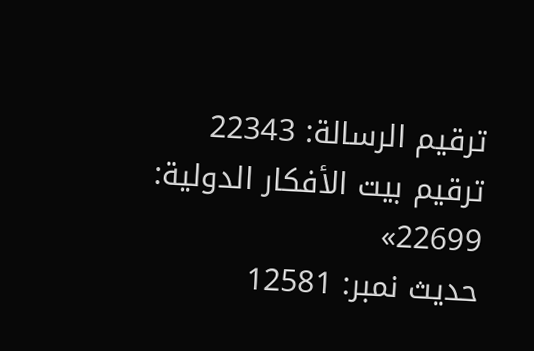ترقيم الرسالة: 22343 ترقیم بيت الأفكار الدولية: 22699»
حدیث نمبر: 12581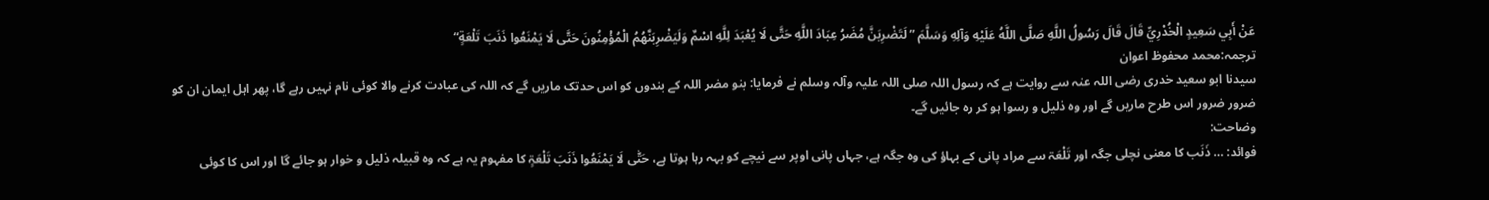عَنْ أَبِي سَعِيدٍ الْخُدْرِيِّ قَالَ قَالَ رَسُولُ اللَّهِ صَلَّى اللَّهُ عَلَيْهِ وَآلِهِ وَسَلَّمَ ”لَتَضْرِبَنَّ مُضَرُ عِبَادَ اللَّهِ حَتَّى لَا يُعْبَدَ لِلَّهِ اسْمٌ وَلَيَضْرِبَنَّهُمُ الْمُؤْمِنُونَ حَتَّى لَا يَمْنَعُوا ذَنَبَ تَلْعَةٍ“
ترجمہ:محمد محفوظ اعوان
سیدنا ابو سعید خدری رضی اللہ عنہ سے روایت ہے کہ رسول اللہ صلی اللہ علیہ وآلہ وسلم نے فرمایا: بنو مضر اللہ کے بندوں کو اس حدتک ماریں گے کہ اللہ کی عبادت کرنے والا کوئی نام نہیں رہے گا، پھر اہل ایمان ان کو ضرور ضرور اس طرح ماریں گے اور وہ ذلیل و رسوا ہو کر رہ جائیں گے۔
وضاحت:
فوائد: … ذَنَب کا معنی نچلی جگہ اور تَلْعَۃ سے مراد پانی کے بہاؤ کی وہ جگہ ہے، جہاں پانی اوپر سے نیچے کو بہہ رہا ہوتا ہے، حَتّٰی لَا یَمْنَعُوا ذَنَبَ تَلْعَۃٍ کا مفہوم یہ ہے کہ وہ قبیلہ ذلیل و خوار ہو جائے گا اور اس کا کوئی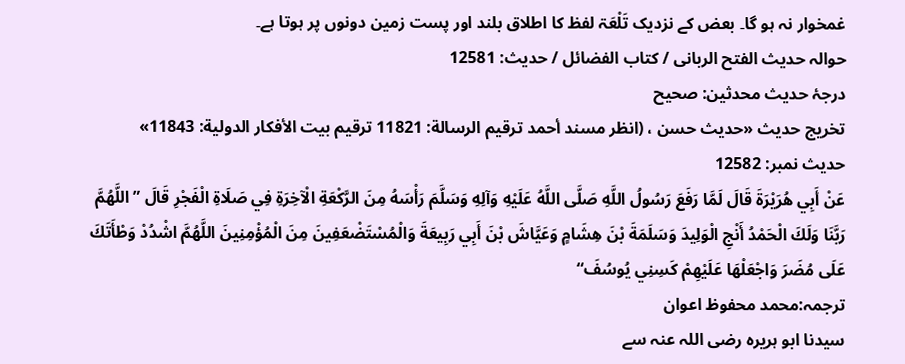غمخوار نہ ہو گا۔ بعض کے نزدیک تَلْعَۃ لفظ کا اطلاق بلند اور پست زمین دونوں پر ہوتا ہے۔
حوالہ حدیث الفتح الربانی / كتاب الفضائل / حدیث: 12581
درجۂ حدیث محدثین: صحیح
تخریج حدیث «حديث حسن ، (انظر مسند أحمد ترقيم الرسالة: 11821 ترقیم بيت الأفكار الدولية: 11843»
حدیث نمبر: 12582
عَنْ أَبِي هُرَيْرَةَ قَالَ لَمَّا رَفَعَ رَسُولُ اللَّهِ صَلَّى اللَّهُ عَلَيْهِ وَآلِهِ وَسَلَّمَ رَأْسَهُ مِنَ الرَّكْعَةِ الْآخِرَةِ فِي صَلَاةِ الْفَجْرِ قَالَ ”اللَّهُمَّ رَبَّنَا وَلَكَ الْحَمْدُ أَنْجِ الْوَلِيدَ وَسَلَمَةَ بْنَ هِشَامٍ وَعَيَّاشَ بْنَ أَبِي رَبِيعَةَ وَالْمُسْتَضْعَفِينَ مِنَ الْمُؤْمِنِينَ اللَّهُمَّ اشْدُدْ وَطْأَتَكَ عَلَى مُضَرَ وَاجْعَلْهَا عَلَيْهِمْ كَسِنِي يُوسُفَ“
ترجمہ:محمد محفوظ اعوان
سیدنا ابو ہریرہ رضی اللہ عنہ سے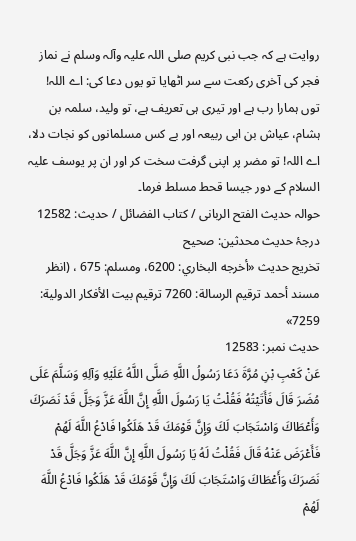روایت ہے کہ جب نبی کریم صلی اللہ علیہ وآلہ وسلم نے نماز فجر کی آخری رکعت سے سر اٹھایا تو یوں دعا کی: اے اللہ! توں ہمارا رب ہے اور تیری ہی تعریف ہے، تو ولید، سلمہ بن ہشام، عیاش بن ابی ربیعہ اور بے کس مسلمانوں کو نجات دلا، اے اللہ! تو مضر پر اپنی گرفت سخت کر اور ان پر یوسف علیہ السلام کے دور جیسا قحط مسلط فرما۔
حوالہ حدیث الفتح الربانی / كتاب الفضائل / حدیث: 12582
درجۂ حدیث محدثین: صحیح
تخریج حدیث «أخرجه البخاري: 6200، ومسلم: 675 ، (انظر مسند أحمد ترقيم الرسالة: 7260 ترقیم بيت الأفكار الدولية: 7259»
حدیث نمبر: 12583
عَنْ كَعْبِ بْنِ مُرَّةَ دَعَا رَسُولُ اللَّهِ صَلَّى اللَّهُ عَلَيْهِ وَآلِهِ وَسَلَّمَ عَلَى مُضَرَ قَالَ فَأَتَيْتُهُ فَقُلْتُ يَا رَسُولَ اللَّهِ إِنَّ اللَّهَ عَزَّ وَجَلَّ قَدْ نَصَرَكَ وَأَعْطَاكَ وَاسْتَجَابَ لَكَ وَإِنَّ قَوْمَكَ قَدْ هَلَكُوا فَادْعُ اللَّهَ لَهُمْ فَأَعْرَضَ عَنْهُ قَالَ فَقُلْتُ لَهُ يَا رَسُولَ اللَّهِ إِنَّ اللَّهَ عَزَّ وَجَلَّ قَدْ نَصَرَكَ وَأَعْطَاكَ وَاسْتَجَابَ لَكَ وَإِنَّ قَوْمَكَ قَدْ هَلَكُوا فَادْعُ اللَّهَ لَهُمْ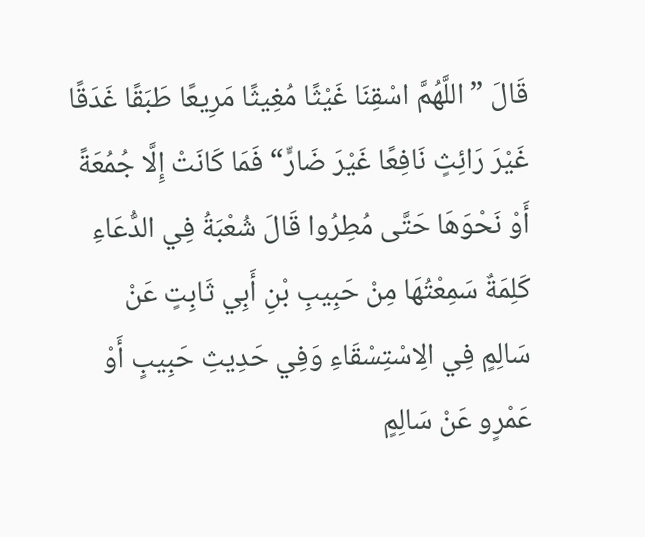قَالَ ”اللَّهُمَّ اسْقِنَا غَيْثًا مُغِيثًا مَرِيعًا طَبَقًا غَدَقًا غَيْرَ رَائِثٍ نَافِعًا غَيْرَ ضَارٍّ“ فَمَا كَانَتْ إِلَّا جُمُعَةً أَوْ نَحْوَهَا حَتَّى مُطِرُوا قَالَ شُعْبَةُ فِي الدُّعَاءِ كَلِمَةٌ سَمِعْتُهَا مِنْ حَبِيبِ بْنِ أَبِي ثَابِتٍ عَنْ سَالِمٍ فِي الِاسْتِسْقَاءِ وَفِي حَدِيثِ حَبِيبٍ أَوْ عَمْرٍو عَنْ سَالِمٍ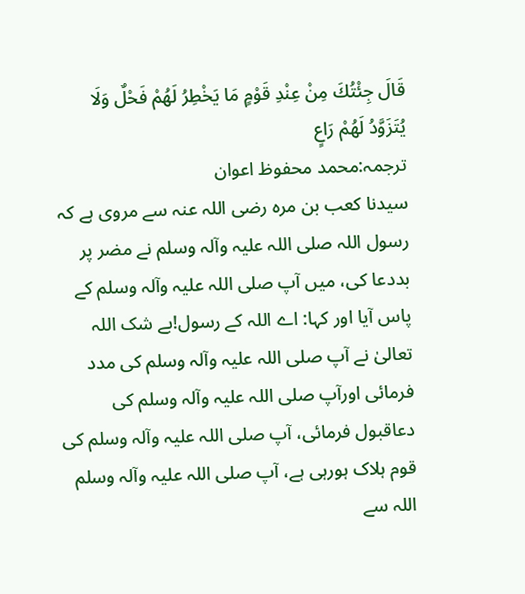قَالَ جِئْتُكَ مِنْ عِنْدِ قَوْمٍ مَا يَخْطِرُ لَهُمْ فَحْلٌ وَلَا يُتَزَوَّدُ لَهُمْ رَاعٍ
ترجمہ:محمد محفوظ اعوان
سیدنا کعب بن مرہ رضی اللہ عنہ سے مروی ہے کہ رسول اللہ صلی اللہ علیہ وآلہ وسلم نے مضر پر بددعا کی، میں آپ صلی اللہ علیہ وآلہ وسلم کے پاس آیا اور کہا: اے اللہ کے رسول!بے شک اللہ تعالیٰ نے آپ صلی اللہ علیہ وآلہ وسلم کی مدد فرمائی اورآپ صلی اللہ علیہ وآلہ وسلم کی دعاقبول فرمائی، آپ صلی اللہ علیہ وآلہ وسلم کی قوم ہلاک ہورہی ہے، آپ صلی اللہ علیہ وآلہ وسلم اللہ سے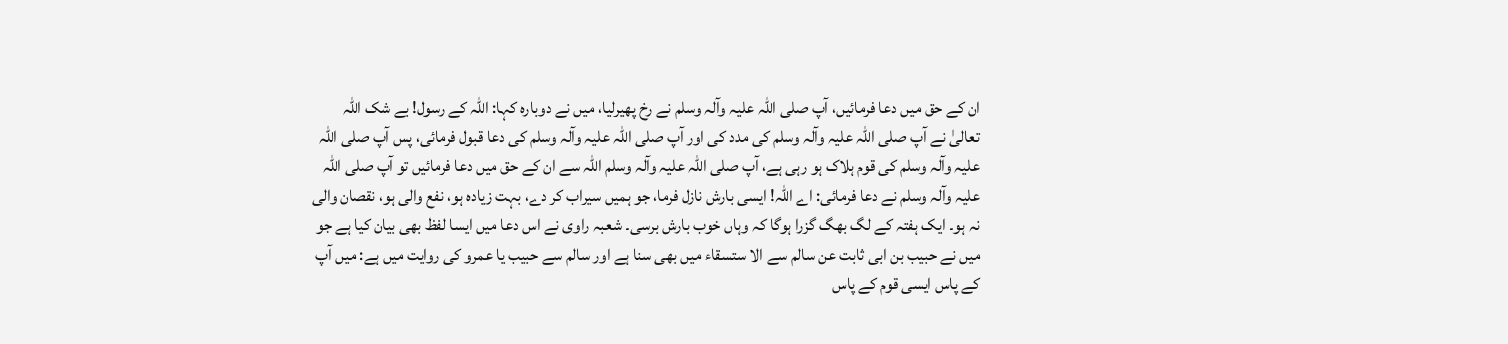ان کے حق میں دعا فرمائیں، آپ صلی اللہ علیہ وآلہ وسلم نے رخ پھیرلیا، میں نے دوبارہ کہا: اللہ کے رسول! بے شک اللہ تعالیٰ نے آپ صلی اللہ علیہ وآلہ وسلم کی مدد کی اور آپ صلی اللہ علیہ وآلہ وسلم کی دعا قبول فرمائی، پس آپ صلی اللہ علیہ وآلہ وسلم کی قوم ہلاک ہو رہی ہے، آپ صلی اللہ علیہ وآلہ وسلم اللہ سے ان کے حق میں دعا فرمائیں تو آپ صلی اللہ علیہ وآلہ وسلم نے دعا فرمائی: اے اللہ! ایسی بارش نازل فرما، جو ہمیں سیراب کر دے، بہت زیادہ ہو، نفع والی ہو، نقصان والی نہ ہو۔ ایک ہفتہ کے لگ بھگ گزرا ہوگا کہ وہاں خوب بارش برسی۔ شعبہ راوی نے اس دعا میں ایسا لفظ بھی بیان کیا ہے جو میں نے حبیب بن ابی ثابت عن سالم سے الا ستسقاء میں بھی سنا ہے اور سالم سے حبیب یا عمرو کی روایت میں ہے: میں آپ کے پاس ایسی قوم کے پاس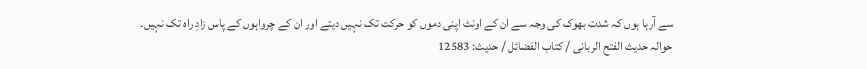سے آرہا ہوں کہ شدت بھوک کی وجہ سے ان کے اونٹ اپنی دموں کو حرکت تک نہیں دیتے اور ان کے چرواہوں کے پاس زادِ راہ تک نہیں۔
حوالہ حدیث الفتح الربانی / كتاب الفضائل / حدیث: 12583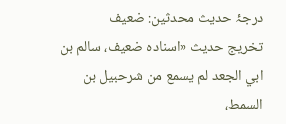درجۂ حدیث محدثین: ضعیف
تخریج حدیث «اسناده ضعيف، سالم بن ابي الجعد لم يسمع من شرحبيل بن السمط،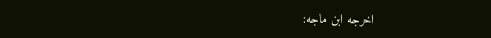اخرجه ابن ماجه: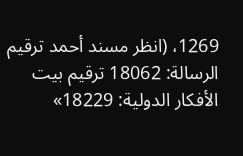1269، (انظر مسند أحمد ترقيم الرسالة: 18062 ترقیم بيت الأفكار الدولية: 18229»